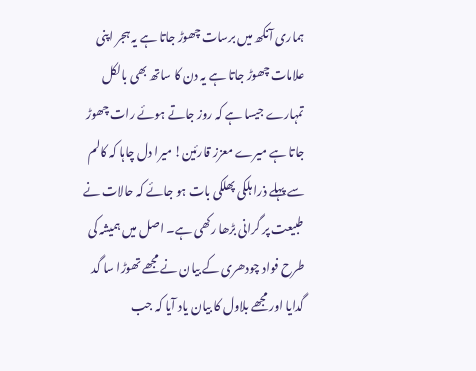ہماری آنکھ میں برسات چھوڑ جاتا ہے یہ ہجر اپنی علامات چھوڑ جاتا ہے یہ دن کا ساتھ بھی بالکل تمہارے جیسا ہے کہ روز جاتے ہوئے رات چھوڑ جاتا ہے میرے معزز قارئین! میرا دل چاہا کہ کالم سے پہلے ذرا ہلکی پھلکی بات ہو جائے کہ حالات نے طبیعت پر گرانی بڑھا رکھی ہے۔ اصل میں ہمیشہ کی طرح فواد چودھری کے بیان نے مجھے تھوڑا سا گد گدایا اور مجھے بلاول کا بیان یاد آیا کہ جب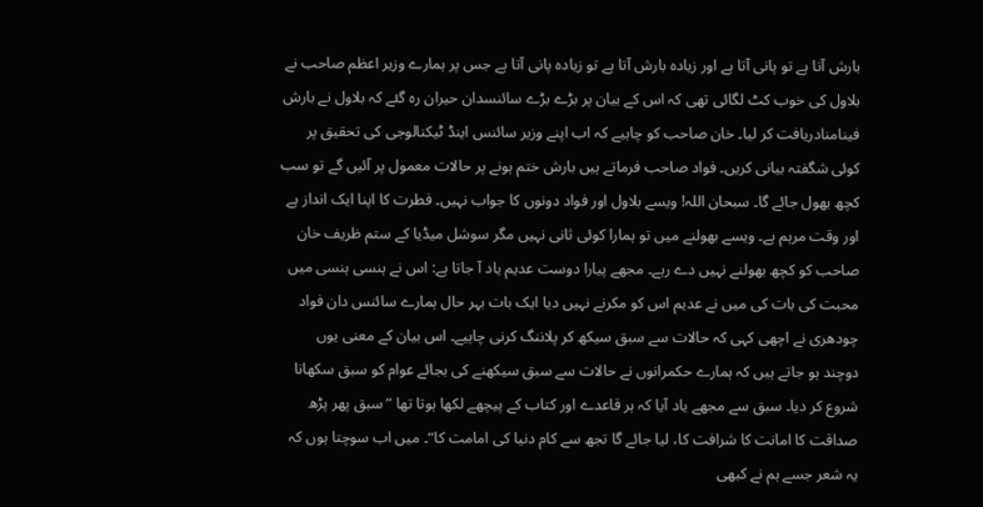بارش آتا ہے تو پانی آتا ہے اور زیادہ بارش آتا ہے تو زیادہ پانی آتا ہے جس پر ہمارے وزیر اعظم صاحب نے بلاول کی خوب کٹ لگائی تھی کہ اس کے بیان پر بڑے بڑے سائنسدان حیران رہ گئے کہ بلاول نے بارش فینامنادریافت کر لیا۔ خان صاحب کو چاہیے کہ اب اپنے وزیر سائنس اینڈ ٹیکنالوجی کی تحقیق پر کوئی شگفتہ بیانی کریں۔ فواد صاحب فرماتے ہیں بارش ختم ہونے پر حالات معمول پر آئیں گے تو سب کچھ بھول جائے گا۔ سبحان اللہ! ویسے بلاول اور فواد دونوں کا جواب نہیں۔ فطرت کا اپنا ایک انداز ہے اور وقت مرہم ہے۔ ویسے بھولنے میں تو ہمارا کوئی ثانی نہیں مگر سوشل میڈیا کے ستم ظریف خان صاحب کو کچھ بھولنے نہیں دے رہے۔ مجھے پیارا دوست عدیم یاد آ جاتا ہے: اس نے ہنسی ہنسی میں محبت کی بات کی میں نے عدیم اس کو مکرنے نہیں دیا ایک بات بہر حال ہمارے سائنس دان فواد چودھری نے اچھی کہی کہ حالات سے سبق سیکھ کر پلاننگ کرنی چاہیے۔ اس بیان کے معنی یوں دوچند ہو جاتے ہیں کہ ہمارے حکمرانوں نے حالات سے سبق سیکھنے کی بجائے عوام کو سبق سکھانا شروع کر دیا۔ سبق سے مجھے یاد آیا کہ ہر قاعدے اور کتاب کے پیچھے لکھا ہوتا تھا ’’سبق پھر پڑھ صداقت کا امانت کا شرافت کا، لیا جائے گا تجھ سے کام دنیا کی امامت کا‘‘۔ میں اب سوچتا ہوں کہ یہ شعر جسے ہم نے کبھی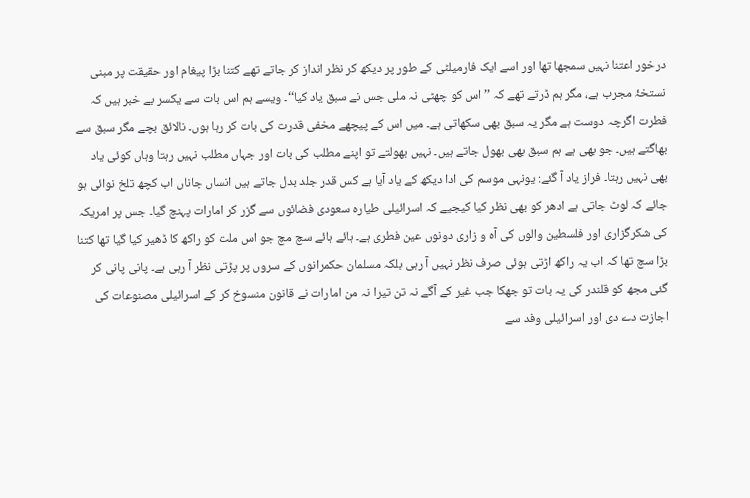درخور اعتنا نہیں سمجھا تھا اور اسے ایک فارمیلٹی کے طور پر دیکھ کر نظر انداز کر جاتے تھے کتنا بڑا پیغام اور حقیقت پر مبنی نستخۂ مجرب ہے، مگر ہم ڈرتے تھے کہ ’’اس کو چھٹی نہ ملی جس نے سبق یاد کیا‘‘۔ ویسے ہم اس بات سے یکسر بے خبر ہیں کہ فطرت اگرچہ دوست ہے مگر یہ سبق بھی سکھاتی ہے۔ میں اس کے پیچھے مخفی قدرت کی بات کر رہا ہوں۔ نالائق بچے مگر سبق سے بھاگتے ہیں۔ جو بھی ہے ہم سبق بھی بھول جاتے ہیں۔ نہیں بھولتے تو اپنے مطلب کی بات اور جہاں مطلب نہیں رہتا وہاں کوئی یاد بھی نہیں رہتا۔ فراز یاد آ گئے: یونہی موسم کی ادا دیکھ کے یاد آیا ہے کس قدر جلد بدل جاتے ہیں انساں جاناں اب کچھ تلخ نوائی ہو جائے کہ لوٹ جاتی ہے ادھر کو بھی نظر کیا کیجیے کہ اسرائیلی طیارہ سعودی فضائوں سے گزر کر امارات پہنچ گیا۔ جس پر امریکہ کی شکرگزاری اور فلسطین والوں کی آہ و زاری دونوں عین فطری ہے۔ ہائے ہائے سچ مچ جو اس ملت کو راکھ کا ڈھیر کیا گیا تھا کتنا بڑا سچ تھا کہ اب یہ راکھ اڑتی ہوئی صرف نظر نہیں آ رہی بلکہ مسلمان حکمرانوں کے سروں پر پڑتی نظر آ رہی ہے۔ پانی پانی کر گئی مجھ کو قلندر کی یہ بات تو جھکا جب غیر کے آگے نہ تن تیرا نہ من امارات نے قانون منسوخ کر کے اسرائیلی مصنوعات کی اجازت دے دی اور اسرائیلی وفد سے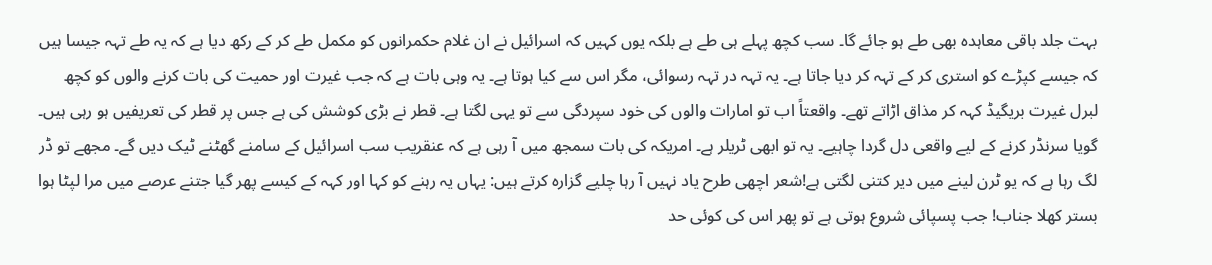بہت جلد باقی معاہدہ بھی طے ہو جائے گا۔ سب کچھ پہلے ہی طے ہے بلکہ یوں کہیں کہ اسرائیل نے ان غلام حکمرانوں کو مکمل طے کر کے رکھ دیا ہے کہ یہ طے تہہ جیسا ہیں کہ جیسے کپڑے کو استری کر کے تہہ کر دیا جاتا ہے۔ یہ تہہ در تہہ رسوائی، مگر اس سے کیا ہوتا ہے۔ یہ وہی بات ہے کہ جب غیرت اور حمیت کی بات کرنے والوں کو کچھ لبرل غیرت بریگیڈ کہہ کر مذاق اڑاتے تھے۔ واقعتاً اب تو امارات والوں کی خود سپردگی سے تو یہی لگتا ہے۔ قطر نے بڑی کوشش کی ہے جس پر قطر کی تعریفیں ہو رہی ہیں۔ گویا سرنڈر کرنے کے لیے واقعی دل گردا چاہیے۔ یہ تو ابھی ٹریلر ہے۔ امریکہ کی بات سمجھ میں آ رہی ہے کہ عنقریب سب اسرائیل کے سامنے گھٹنے ٹیک دیں گے۔ مجھے تو ڈر لگ رہا ہے کہ یو ٹرن لینے میں دیر کتنی لگتی ہے!شعر اچھی طرح یاد نہیں آ رہا چلیے گزارہ کرتے ہیں: یہاں یہ رہنے کو کہا اور کہہ کے کیسے پھر گیا جتنے عرصے میں مرا لپٹا ہوا بستر کھلا جناب! جب پسپائی شروع ہوتی ہے تو پھر اس کی کوئی حد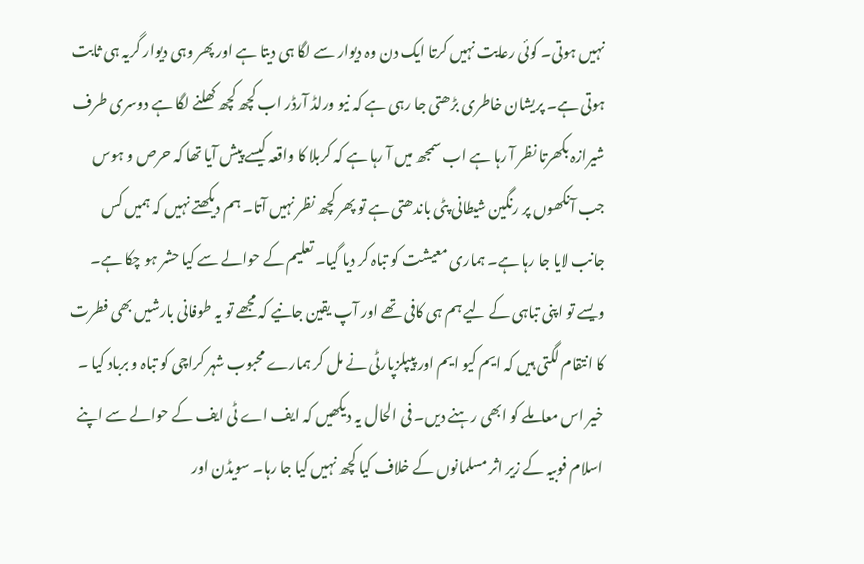نہیں ہوتی۔ کوئی رعایت نہیں کرتا ایک دن وہ دیوار سے لگا ہی دیتا ہے اور پھر وہی دیوار گریہ ہی ثابت ہوتی ہے۔ پریشان خاطری بڑھتی جا رہی ہے کہ نیو ورلڈ آرڈر اب کچھ کچھ کھلنے لگا ہے دوسری طرف شیرازہ بکھرتا نظر آ رہا ہے اب سمجھ میں آ رہا ہے کہ کربلا کا واقعہ کیسے پیش آیا تھا کہ حرص و ہوس جب آنکھوں پر رنگین شیطانی پٹی باندھتی ہے تو پھر کچھ نظر نہیں آتا۔ ہم دیکھتے نہیں کہ ہمیں کس جانب لایا جا رہا ہے۔ ہماری معیشت کو تباہ کر دیا گیا۔ تعلیم کے حوالے سے کیا حشر ہو چکا ہے۔ ویسے تو اپنی تباہی کے لیے ہم ہی کافی تھے اور آپ یقین جانیے کہ مجھے تو یہ طوفانی بارشیں بھی فطرت کا انتقام لگتی ہیں کہ ایم کیو ایم اور پیپلزپارٹی نے مل کر ہمارے محبوب شہر کراچی کو تباہ و برباد کیا ۔ خیر اس معاملے کو ابھی رہنے دیں۔ فی الحال یہ دیکھیں کہ ایف اے ٹی ایف کے حوالے سے اپنے اسلام فوبیہ کے زیر اثر مسلمانوں کے خلاف کیا کچھ نہیں کیا جا رہا۔ سویڈن اور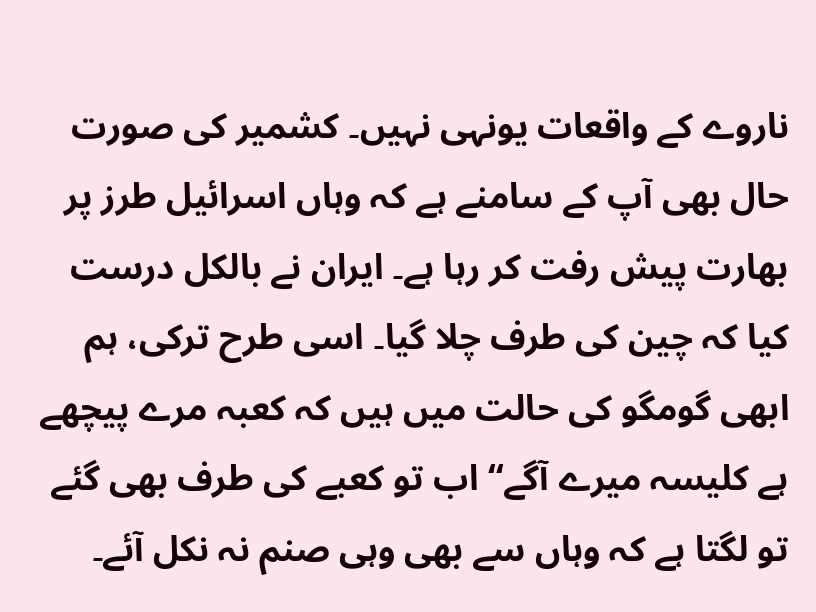ناروے کے واقعات یونہی نہیں۔ کشمیر کی صورت حال بھی آپ کے سامنے ہے کہ وہاں اسرائیل طرز پر بھارت پیش رفت کر رہا ہے۔ ایران نے بالکل درست کیا کہ چین کی طرف چلا گیا۔ اسی طرح ترکی، ہم ابھی گومگو کی حالت میں ہیں کہ کعبہ مرے پیچھے ہے کلیسہ میرے آگے‘‘ اب تو کعبے کی طرف بھی گئے تو لگتا ہے کہ وہاں سے بھی وہی صنم نہ نکل آئے۔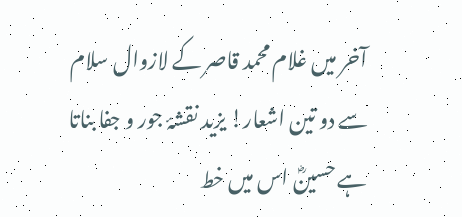آخر میں غلام محمد قاصر کے لازوال سلام سے دو تین اشعار! یزید نقشۂ جور و جفا بناتا ہے حسینؓ اس میں خط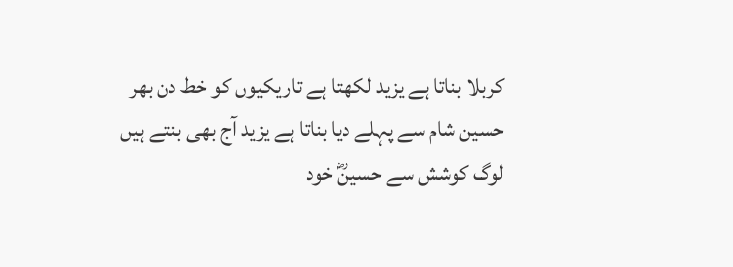کربلا بناتا ہے یزید لکھتا ہے تاریکیوں کو خط دن بھر حسین شام سے پہلے دیا بناتا ہے یزید آج بھی بنتے ہیں لوگ کوشش سے حسینؓ خود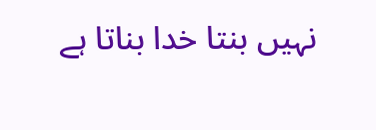نہیں بنتا خدا بناتا ہے